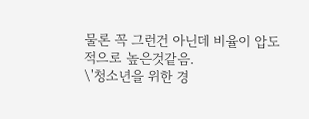물론 꼭 그런건 아닌데 비율이 압도적으로 높은것같음.
\'청소년을 위한 경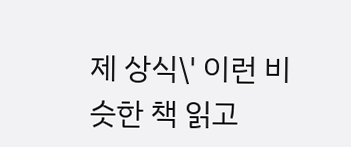제 상식\' 이런 비슷한 책 읽고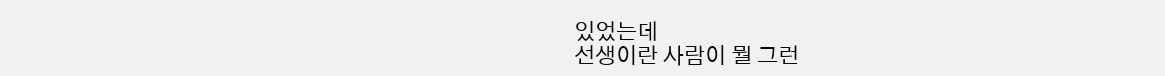있었는데
선생이란 사람이 뭘 그런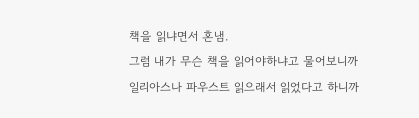책을 읽냐면서 혼냄.
그럼 내가 무슨 책을 읽어야하냐고 물어보니까
일리아스나 파우스트 읽으래서 읽었다고 하니까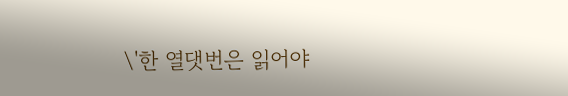\'한 열댓번은 읽어야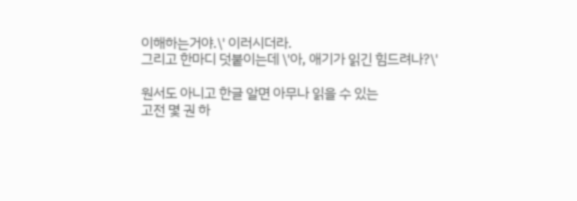이해하는거야.\' 이러시더라.
그리고 한마디 덧붙이는데 \'아, 애기가 읽긴 힘드려나?\'

원서도 아니고 한글 알면 아무나 읽을 수 있는
고전 몇 권 하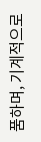품하며, 기계적으로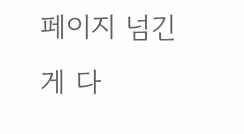페이지 넘긴게 다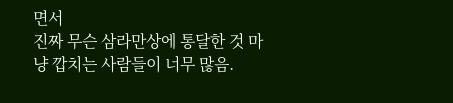면서
진짜 무슨 삼라만상에 통달한 것 마냥 깝치는 사람들이 너무 많음.